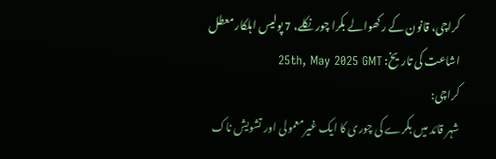کراچی، قانون کے رکھوالے بکرا چور نکلے، 7 پولیس اہلکار معطل
اشاعت کی تاریخ: 25th, May 2025 GMT
کراچی:
شہر قائد میں بکرے کی چوری کا ایک غیرمعمولی اور تشویش ناک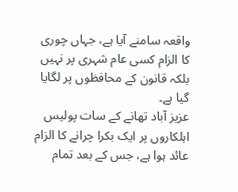واقعہ سامنے آیا ہے، جہاں چوری کا الزام کسی عام شہری پر نہیں بلکہ قانون کے محافظوں پر لگایا گیا ہے۔
عزیز آباد تھانے کے سات پولیس اہلکاروں پر ایک بکرا چرانے کا الزام عائد ہوا ہے، جس کے بعد تمام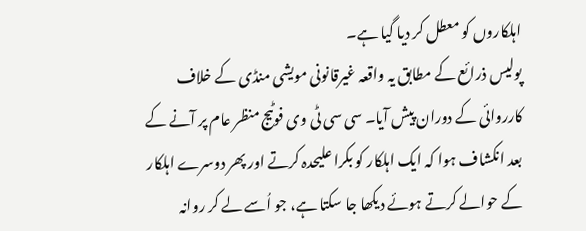اہلکاروں کو معطل کر دیا گیا ہے۔
پولیس ذرائع کے مطابق یہ واقعہ غیرقانونی مویشی منڈی کے خلاف کارروائی کے دوران پیش آیا۔ سی سی ٹی وی فوٹیج منظر عام پر آنے کے بعد انکشاف ہوا کہ ایک اہلکار کو بکرا علیحدہ کرتے اور پھر دوسرے اہلکار کے حوالے کرتے ہوئے دیکھا جا سکتا ہے، جو اُسے لے کر روانہ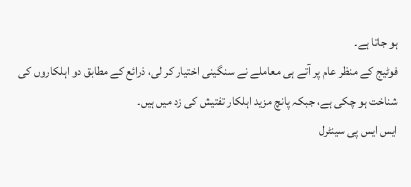ہو جاتا ہے۔
فوٹیج کے منظر عام پر آتے ہی معاملے نے سنگینی اختیار کر لی، ذرائع کے مطابق دو اہلکاروں کی شناخت ہو چکی ہے، جبکہ پانچ مزید اہلکار تفتیش کی زد میں ہیں۔
ایس ایس پی سینٹرل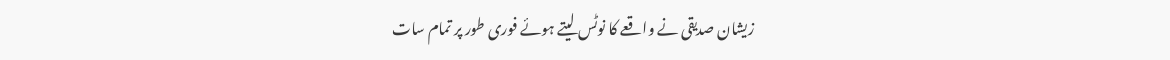زیشان صدیقی نے واقعے کا نوٹس لیتے ہوئے فوری طور پر تمام سات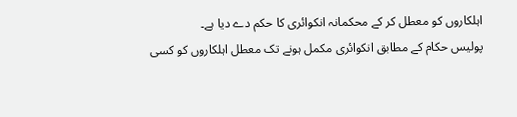اہلکاروں کو معطل کر کے محکمانہ انکوائری کا حکم دے دیا ہے۔
پولیس حکام کے مطابق انکوائری مکمل ہونے تک معطل اہلکاروں کو کسی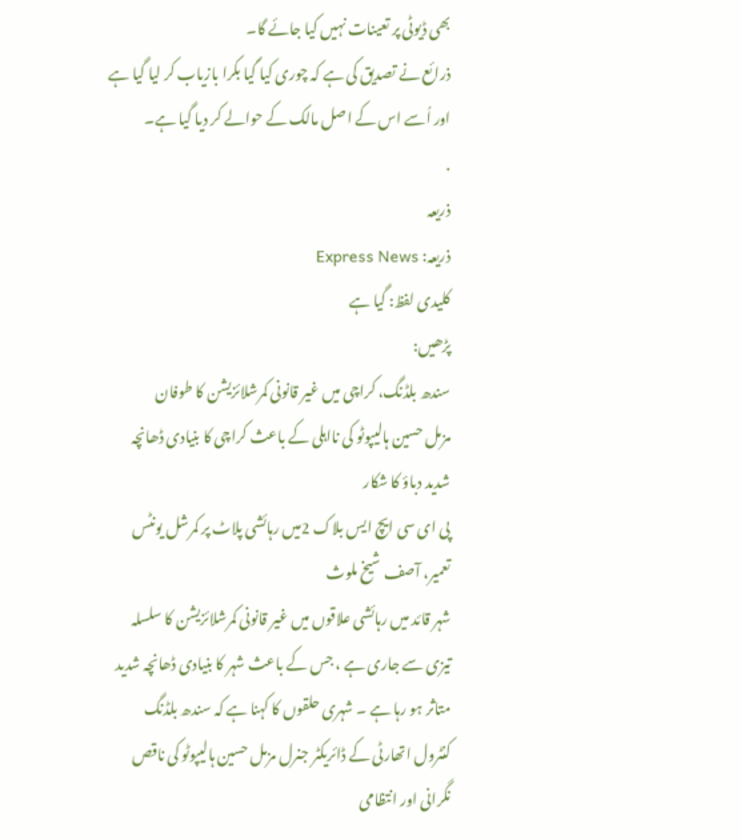بھی ڈیوٹی پر تعینات نہیں کیا جائے گا۔
ذرائع نے تصدیق کی ہے کہ چوری کیا گیا بکرا بازیاب کر لیا گیا ہے اور اُسے اس کے اصل مالک کے حوالے کر دیا گیا ہے۔
.
ذریعہ
ذریعہ: Express News
کلیدی لفظ: گیا ہے
پڑھیں:
سندھ بلڈنگ، کراچی میں غیر قانونی کمرشلائزیشن کا طوفان
مزمل حسین ہالیپوٹو کی نااہلی کے باعث کراچی کا بنیادی ڈھانچہ شدید دباؤ کا شکار
پی ای سی ایچ ایس بلاک 2میں رہائشی پلاٹ پر کمرشل یونٹس تعمیر، آصف شیخ ملوث
شہر قائد میں رہائشی علاقوں میں غیر قانونی کمرشلائزیشن کا سلسلہ تیزی سے جاری ہے ، جس کے باعث شہر کا بنیادی ڈھانچہ شدید متاثر ہو رہا ہے ۔ شہری حلقوں کا کہنا ہے کہ سندھ بلڈنگ کنٹرول اتھارٹی کے ڈائریکٹر جنرل مزمل حسین ہالیپوٹو کی ناقص نگرانی اور انتظامی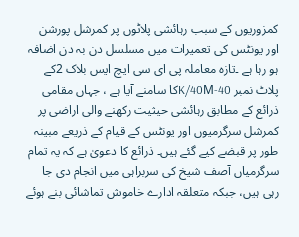کمزوریوں کے سبب رہائشی پلاٹوں پر کمرشل پورشن اور یونٹس کی تعمیرات میں مسلسل دن بہ دن اضافہ ہو رہا ہے ۔تازہ معاملہ پی ای سی ایچ ایس بلاک 2کے پلاٹ نمبر 40-K/40Mکا سامنے آیا ہے ، جہاں مقامی ذرائع کے مطابق رہائشی حیثیت رکھنے والی اراضی پر کمرشل سرگرمیوں اور یونٹس کے قیام کے ذریعے مبینہ طور پر قبضے کیے گئے ہیں۔ ذرائع کا دعویٰ ہے کہ یہ تمام سرگرمیاں آصف شیخ کی سربراہی میں انجام دی جا رہی ہیں، جبکہ متعلقہ ادارے خاموش تماشائی بنے ہوئے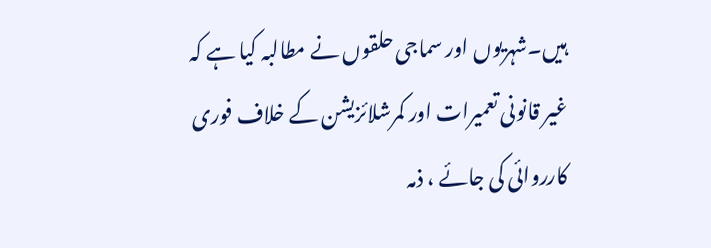ہیں۔شہریوں اور سماجی حلقوں نے مطالبہ کیا ہے کہ غیر قانونی تعمیرات اور کمرشلائزیشن کے خلاف فوری کارروائی کی جائے ، ذمہ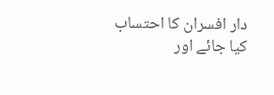دار افسران کا احتساب کیا جائے اور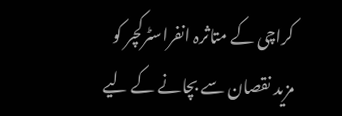کراچی کے متاثرہ انفراسٹرکچر کو مزید نقصان سے بچانے کے لیے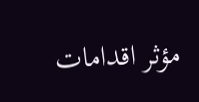مؤثر اقدامات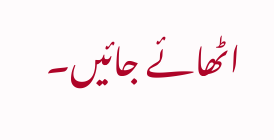اٹھائے جائیں۔